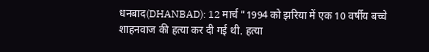धनबाद(DHANBAD): 12 मार्च "1994 को झरिया में एक 10 वर्षीय बच्चे शाहनवाज की हत्या कर दी गई थी. हत्या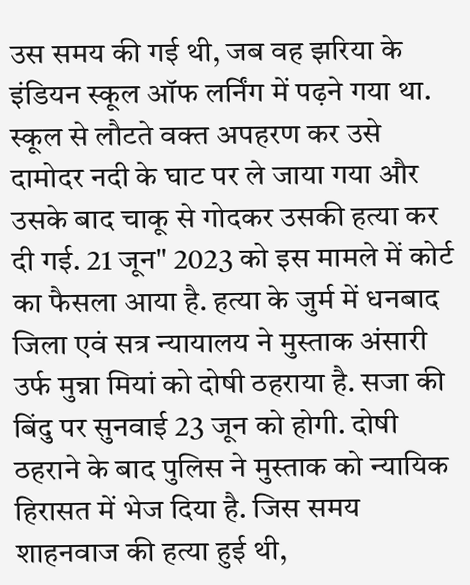उस समय की गई थी, जब वह झरिया के इंडियन स्कूल ऑफ लर्निंग में पढ़ने गया था. स्कूल से लौटते वक्त अपहरण कर उसे दामोदर नदी के घाट पर ले जाया गया और उसके बाद चाकू से गोदकर उसकी हत्या कर दी गई. 21 जून" 2023 को इस मामले में कोर्ट का फैसला आया है. हत्या के जुर्म में धनबाद जिला एवं सत्र न्यायालय ने मुस्ताक अंसारी उर्फ मुन्ना मियां को दोषी ठहराया है. सजा की बिंदु पर सुनवाई 23 जून को होगी. दोषी ठहराने के बाद पुलिस ने मुस्ताक को न्यायिक हिरासत में भेज दिया है. जिस समय शाहनवाज की हत्या हुई थी,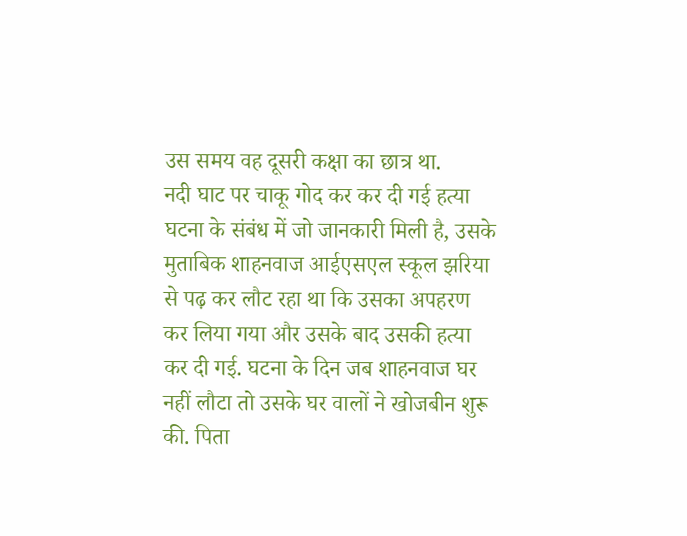उस समय वह दूसरी कक्षा का छात्र था.
नदी घाट पर चाकू गोद कर कर दी गई हत्या
घटना के संबंध में जो जानकारी मिली है, उसके मुताबिक शाहनवाज आईएसएल स्कूल झरिया से पढ़ कर लौट रहा था कि उसका अपहरण कर लिया गया और उसके बाद उसकी हत्या कर दी गई. घटना के दिन जब शाहनवाज घर नहीं लौटा तो उसके घर वालों ने खोजबीन शुरू की. पिता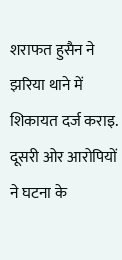शराफत हुसैन ने झरिया थाने में शिकायत दर्ज कराइ. दूसरी ओर आरोपियों ने घटना के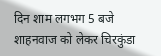दिन शाम लगभग 5 बजे शाहनवाज को लेकर चिरकुंडा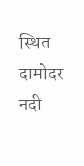स्थित दामोदर नदी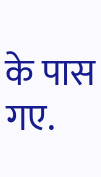के पास गए.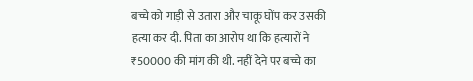बच्चे को गाड़ी से उतारा और चाकू घोंप कर उसकी हत्या कर दी. पिता का आरोप था कि हत्यारों ने ₹50000 की मांग की थी. नहीं देने पर बच्चे का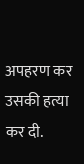अपहरण कर उसकी हत्या कर दी.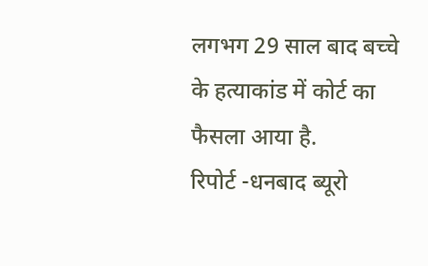लगभग 29 साल बाद बच्चे के हत्याकांड में कोर्ट का फैसला आया है.
रिपोर्ट -धनबाद ब्यूरो